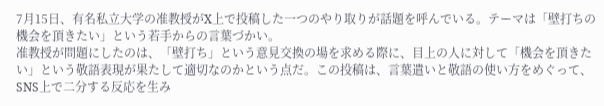7月15日、有名私立大学の准教授がX上で投稿した一つのやり取りが話題を呼んでいる。テーマは「壁打ちの機会を頂きたい」という若手からの言葉づかい。
准教授が問題にしたのは、「壁打ち」という意見交換の場を求める際に、目上の人に対して「機会を頂きたい」という敬語表現が果たして適切なのかという点だ。この投稿は、言葉遣いと敬語の使い方をめぐって、SNS上で二分する反応を生み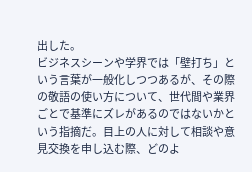出した。
ビジネスシーンや学界では「壁打ち」という言葉が一般化しつつあるが、その際の敬語の使い方について、世代間や業界ごとで基準にズレがあるのではないかという指摘だ。目上の人に対して相談や意見交換を申し込む際、どのよ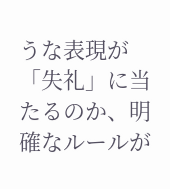うな表現が「失礼」に当たるのか、明確なルールが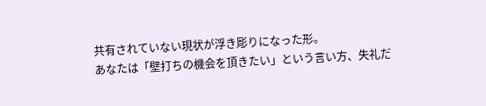共有されていない現状が浮き彫りになった形。
あなたは「壁打ちの機会を頂きたい」という言い方、失礼だ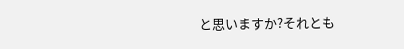と思いますか?それとも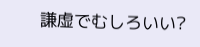謙虚でむしろいい?